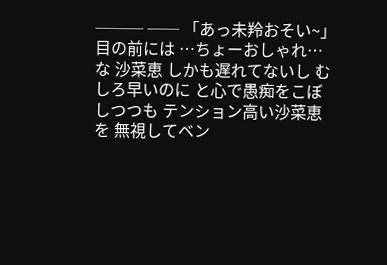─── ── 「あっ未羚おそい~」 目の前には …ちょーおしゃれ…な 沙菜恵 しかも遅れてないし むしろ早いのに と心で愚痴をこぼしつつも テンション高い沙菜恵を 無視してベン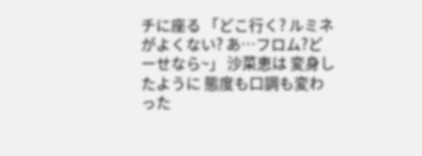チに座る 「どこ行く? ルミネがよくない? あ…フロム?どーせなら~」 沙菜恵は 変身したように 態度も口調も変わった